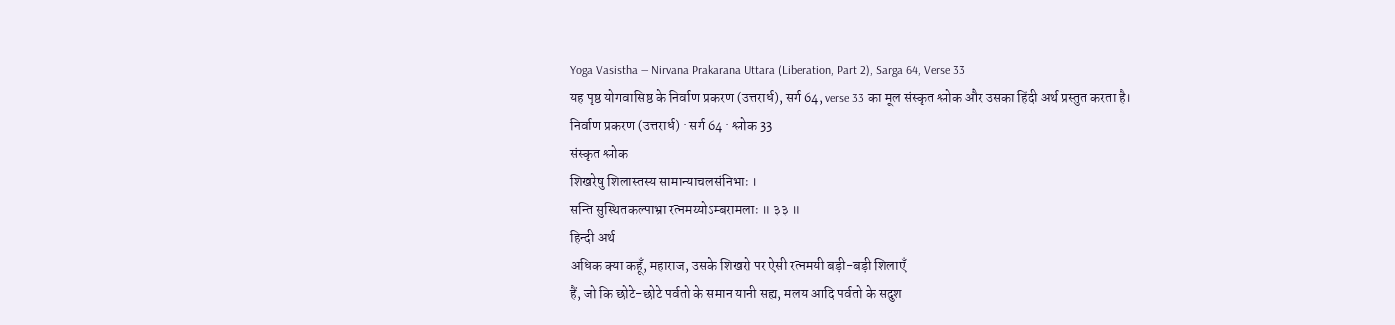Yoga Vasistha — Nirvana Prakarana Uttara (Liberation, Part 2), Sarga 64, Verse 33
यह पृष्ठ योगवासिष्ठ के निर्वाण प्रकरण (उत्तरार्ध), सर्ग 64, verse 33 का मूल संस्कृत श्लोक और उसका हिंदी अर्थ प्रस्तुत करता है।
निर्वाण प्रकरण (उत्तरार्ध) · सर्ग 64 · श्लोक 33
संस्कृत श्लोक
शिखरेषु शिलास्तस्य सामान्याचलसंनिभाः ।
सन्ति सुस्थितकल्पाभ्रा रत्नमय्योऽम्बरामलाः ॥ ३३ ॥
हिन्दी अर्थ
अधिक क्या कहूँ, महाराज, उसके शिखरो पर ऐसी रत्नमयी बड़ी-बड़ी शिलाएँ
हैं, जो कि छोटे-छोटे पर्वतो के समान यानी सह्य, मलय आदि पर्वतो के सदुश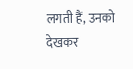लगती हैं, उनको
देखकर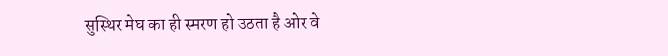सुस्थिर मेघ का ही स्मरण हो उठता है ओर वे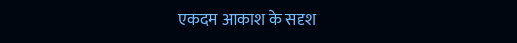एकदम आकाश के सदृश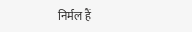निर्मल हैं